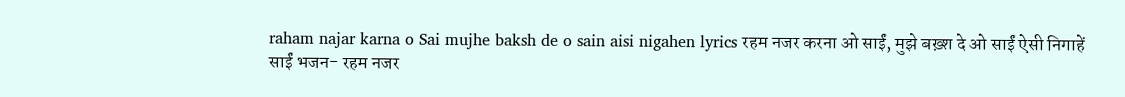raham najar karna o Sai mujhe baksh de o sain aisi nigahen lyrics रहम नजर करना ओ साईं, मुझे बख़्श दे ओ साईं ऐसी निगाहें
साईं भजन- रहम नजर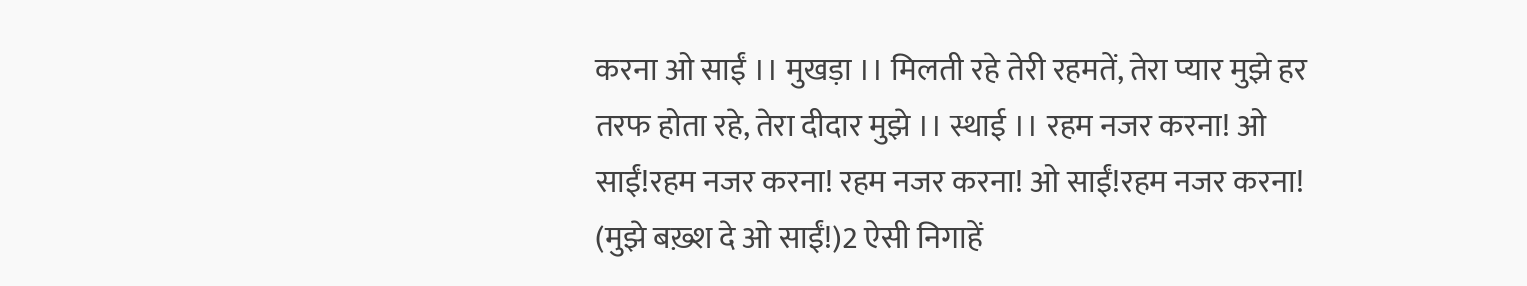करना ओ साईं ।। मुखड़ा ।। मिलती रहे तेरी रहमतें, तेरा प्यार मुझे हर तरफ होता रहे, तेरा दीदार मुझे ।। स्थाई ।। रहम नजर करना! ओ साईं!रहम नजर करना! रहम नजर करना! ओ साईं!रहम नजर करना! (मुझे बख़्श दे ओ साईं!)2 ऐसी निगाहें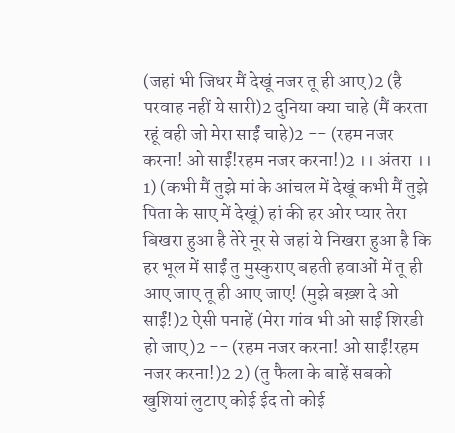(जहां भी जिधर मैं देखूं नजर तू ही आए)2 (है परवाह नहीं ये सारी)2 दुनिया क्या चाहे (मैं करता रहूं वही जो मेरा साईं चाहे)2 -- (रहम नजर करना! ओ साईं!रहम नजर करना!)2 ।। अंतरा ।। 1) (कभी मैं तुझे मां के आंचल में देखूं कभी मैं तुझे पिता के साए में देखूं) हां की हर ओर प्यार तेरा बिखरा हुआ है तेरे नूर से जहां ये निखरा हुआ है कि हर भूल में साईं तु मुस्कुराए बहती हवाओं में तू ही आए जाए तू ही आए जाए! (मुझे बख़्श दे ओ साईं!)2 ऐसी पनाहें (मेरा गांव भी ओ साईं शिरडी हो जाए)2 -- (रहम नजर करना! ओ साईं!रहम नजर करना!)2 2) (तु फैला के बाहें सबको खुशियां लुटाए कोई ईद तो कोई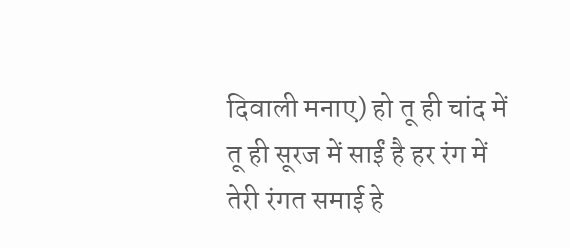दिवाली मनाए) हो तू ही चांद में तू ही सूरज में साईं है हर रंग में तेरी रंगत समाई हे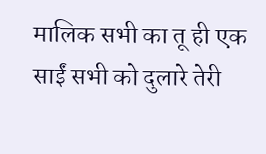मालिक सभी का तू ही एक साईं सभी को दुलारे तेरी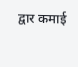द्वार कमाई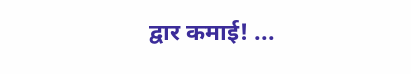द्वार कमाई! ...